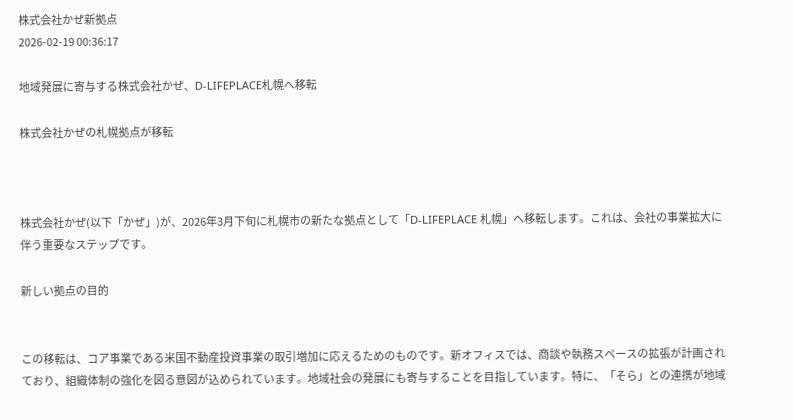株式会社かぜ新拠点
2026-02-19 00:36:17

地域発展に寄与する株式会社かぜ、D-LIFEPLACE札幌へ移転

株式会社かぜの札幌拠点が移転



株式会社かぜ(以下「かぜ」)が、2026年3月下旬に札幌市の新たな拠点として「D-LIFEPLACE 札幌」へ移転します。これは、会社の事業拡大に伴う重要なステップです。

新しい拠点の目的


この移転は、コア事業である米国不動産投資事業の取引増加に応えるためのものです。新オフィスでは、商談や執務スペースの拡張が計画されており、組織体制の強化を図る意図が込められています。地域社会の発展にも寄与することを目指しています。特に、「そら」との連携が地域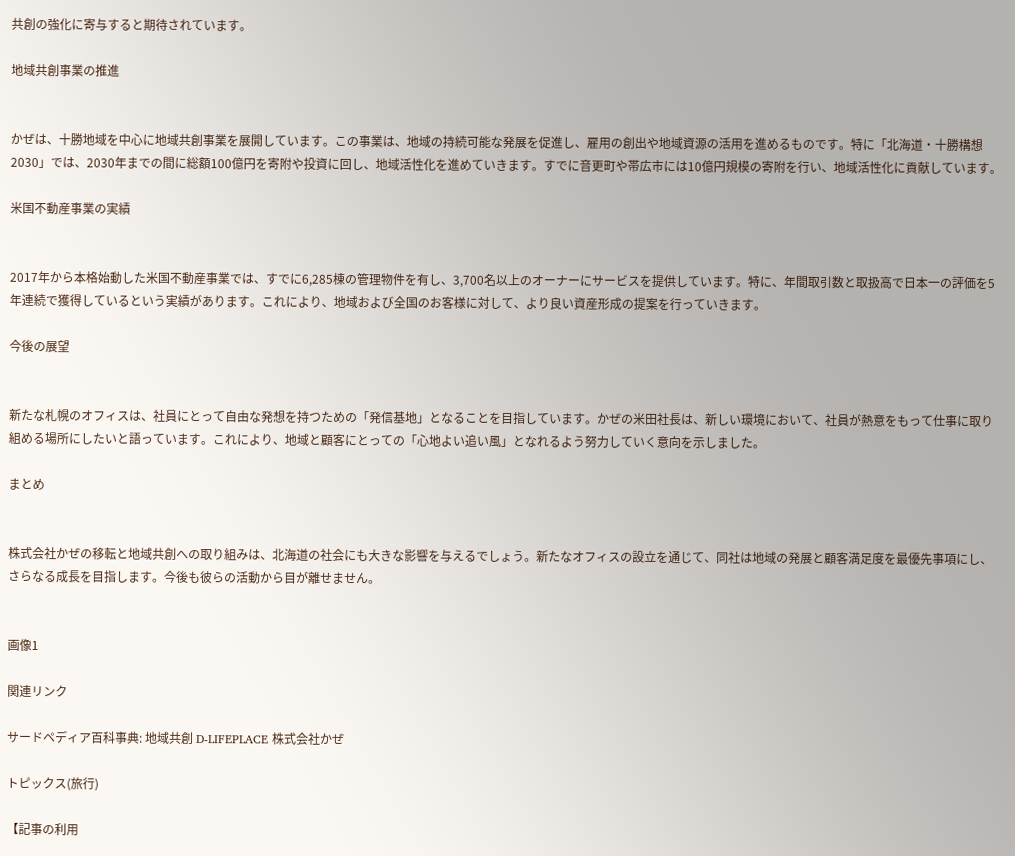共創の強化に寄与すると期待されています。

地域共創事業の推進


かぜは、十勝地域を中心に地域共創事業を展開しています。この事業は、地域の持続可能な発展を促進し、雇用の創出や地域資源の活用を進めるものです。特に「北海道・十勝構想2030」では、2030年までの間に総額100億円を寄附や投資に回し、地域活性化を進めていきます。すでに音更町や帯広市には10億円規模の寄附を行い、地域活性化に貢献しています。

米国不動産事業の実績


2017年から本格始動した米国不動産事業では、すでに6,285棟の管理物件を有し、3,700名以上のオーナーにサービスを提供しています。特に、年間取引数と取扱高で日本一の評価を5年連続で獲得しているという実績があります。これにより、地域および全国のお客様に対して、より良い資産形成の提案を行っていきます。

今後の展望


新たな札幌のオフィスは、社員にとって自由な発想を持つための「発信基地」となることを目指しています。かぜの米田社長は、新しい環境において、社員が熱意をもって仕事に取り組める場所にしたいと語っています。これにより、地域と顧客にとっての「心地よい追い風」となれるよう努力していく意向を示しました。

まとめ


株式会社かぜの移転と地域共創への取り組みは、北海道の社会にも大きな影響を与えるでしょう。新たなオフィスの設立を通じて、同社は地域の発展と顧客満足度を最優先事項にし、さらなる成長を目指します。今後も彼らの活動から目が離せません。


画像1

関連リンク

サードペディア百科事典: 地域共創 D-LIFEPLACE 株式会社かぜ

トピックス(旅行)

【記事の利用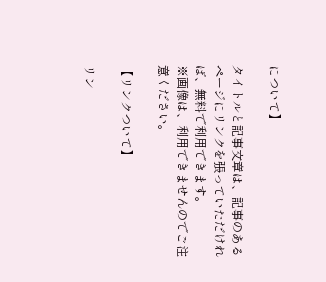について】

タイトルと記事文章は、記事のあるページにリンクを張っていただければ、無料で利用できます。
※画像は、利用できませんのでご注意ください。

【リンクついて】

リン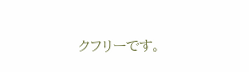クフリーです。